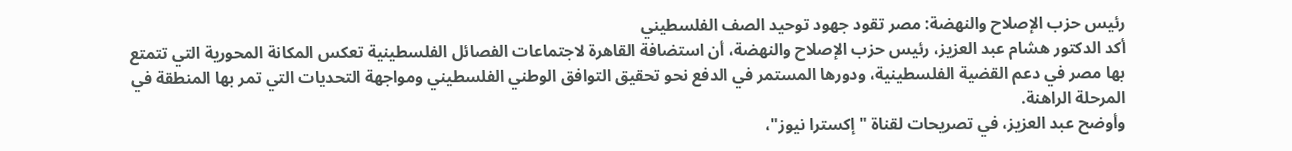رئيس حزب الإصلاح والنهضة: مصر تقود جهود توحيد الصف الفلسطيني
أكد الدكتور هشام عبد العزيز، رئيس حزب الإصلاح والنهضة، أن استضافة القاهرة لاجتماعات الفصائل الفلسطينية تعكس المكانة المحورية التي تتمتع بها مصر في دعم القضية الفلسطينية، ودورها المستمر في الدفع نحو تحقيق التوافق الوطني الفلسطيني ومواجهة التحديات التي تمر بها المنطقة في المرحلة الراهنة.
وأوضح عبد العزيز، في تصريحات لقناة "إكسترا نيوز"،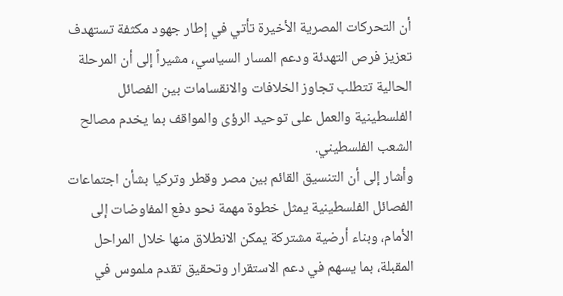أن التحركات المصرية الأخيرة تأتي في إطار جهود مكثفة تستهدف تعزيز فرص التهدئة ودعم المسار السياسي، مشيراً إلى أن المرحلة الحالية تتطلب تجاوز الخلافات والانقسامات بين الفصائل الفلسطينية والعمل على توحيد الرؤى والمواقف بما يخدم مصالح الشعب الفلسطيني.
وأشار إلى أن التنسيق القائم بين مصر وقطر وتركيا بشأن اجتماعات الفصائل الفلسطينية يمثل خطوة مهمة نحو دفع المفاوضات إلى الأمام، وبناء أرضية مشتركة يمكن الانطلاق منها خلال المراحل المقبلة، بما يسهم في دعم الاستقرار وتحقيق تقدم ملموس في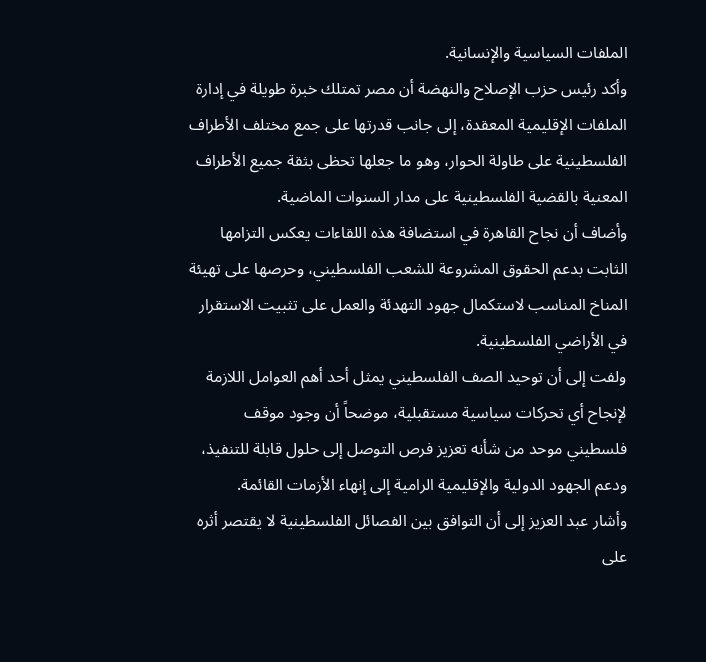الملفات السياسية والإنسانية.
وأكد رئيس حزب الإصلاح والنهضة أن مصر تمتلك خبرة طويلة في إدارة الملفات الإقليمية المعقدة، إلى جانب قدرتها على جمع مختلف الأطراف الفلسطينية على طاولة الحوار، وهو ما جعلها تحظى بثقة جميع الأطراف المعنية بالقضية الفلسطينية على مدار السنوات الماضية.
وأضاف أن نجاح القاهرة في استضافة هذه اللقاءات يعكس التزامها الثابت بدعم الحقوق المشروعة للشعب الفلسطيني، وحرصها على تهيئة المناخ المناسب لاستكمال جهود التهدئة والعمل على تثبيت الاستقرار في الأراضي الفلسطينية.
ولفت إلى أن توحيد الصف الفلسطيني يمثل أحد أهم العوامل اللازمة لإنجاح أي تحركات سياسية مستقبلية، موضحاً أن وجود موقف فلسطيني موحد من شأنه تعزيز فرص التوصل إلى حلول قابلة للتنفيذ، ودعم الجهود الدولية والإقليمية الرامية إلى إنهاء الأزمات القائمة.
وأشار عبد العزيز إلى أن التوافق بين الفصائل الفلسطينية لا يقتصر أثره على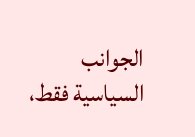الجوانب السياسية فقط،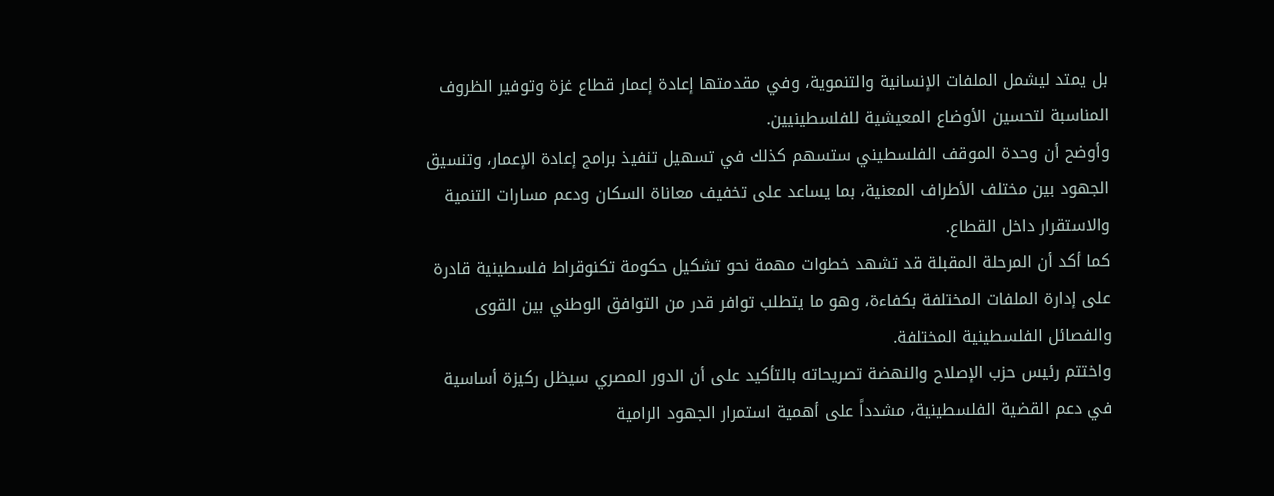بل يمتد ليشمل الملفات الإنسانية والتنموية، وفي مقدمتها إعادة إعمار قطاع غزة وتوفير الظروف المناسبة لتحسين الأوضاع المعيشية للفلسطينيين.
وأوضح أن وحدة الموقف الفلسطيني ستسهم كذلك في تسهيل تنفيذ برامج إعادة الإعمار، وتنسيق الجهود بين مختلف الأطراف المعنية، بما يساعد على تخفيف معاناة السكان ودعم مسارات التنمية والاستقرار داخل القطاع.
كما أكد أن المرحلة المقبلة قد تشهد خطوات مهمة نحو تشكيل حكومة تكنوقراط فلسطينية قادرة على إدارة الملفات المختلفة بكفاءة، وهو ما يتطلب توافر قدر من التوافق الوطني بين القوى والفصائل الفلسطينية المختلفة.
واختتم رئيس حزب الإصلاح والنهضة تصريحاته بالتأكيد على أن الدور المصري سيظل ركيزة أساسية في دعم القضية الفلسطينية، مشدداً على أهمية استمرار الجهود الرامية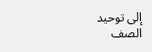إلى توحيد الصف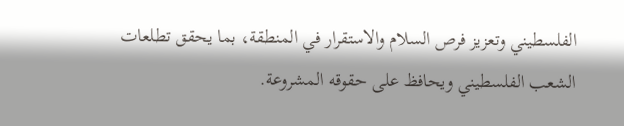الفلسطيني وتعزيز فرص السلام والاستقرار في المنطقة، بما يحقق تطلعات الشعب الفلسطيني ويحافظ على حقوقه المشروعة.